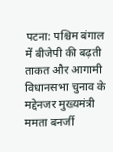पटना: पश्चिम बंगाल में बीजेपी की बढ़ती ताकत और आगामी विधानसभा चुनाव के मद्देनजर मुख्यमंत्री ममता बनर्जी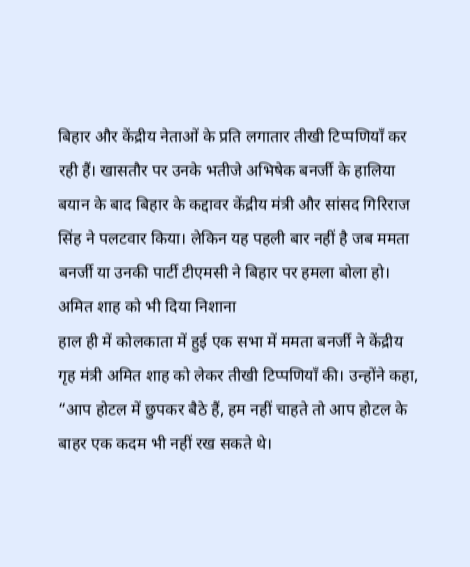बिहार और केंद्रीय नेताओं के प्रति लगातार तीखी टिप्पणियाँ कर रही हैं। खासतौर पर उनके भतीजे अभिषेक बनर्जी के हालिया बयान के बाद बिहार के कद्दावर केंद्रीय मंत्री और सांसद गिरिराज सिंह ने पलटवार किया। लेकिन यह पहली बार नहीं है जब ममता बनर्जी या उनकी पार्टी टीएमसी ने बिहार पर हमला बोला हो।
अमित शाह को भी दिया निशाना
हाल ही में कोलकाता में हुई एक सभा में ममता बनर्जी ने केंद्रीय गृह मंत्री अमित शाह को लेकर तीखी टिप्पणियाँ की। उन्होंने कहा, “आप होटल में छुपकर बैठे हैं, हम नहीं चाहते तो आप होटल के बाहर एक कदम भी नहीं रख सकते थे।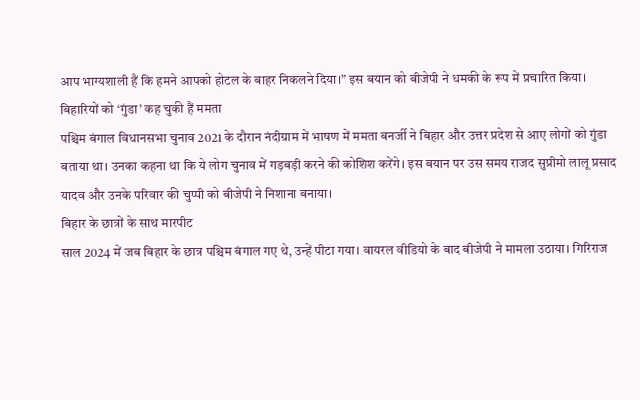आप भाग्यशाली हैं कि हमने आपको होटल के बाहर निकलने दिया।” इस बयान को बीजेपी ने धमकी के रूप में प्रचारित किया।
बिहारियों को ‘गुंडा’ कह चुकी हैं ममता
पश्चिम बंगाल विधानसभा चुनाव 2021 के दौरान नंदीग्राम में भाषण में ममता बनर्जी ने बिहार और उत्तर प्रदेश से आए लोगों को गुंडा बताया था। उनका कहना था कि ये लोग चुनाव में गड़बड़ी करने की कोशिश करेंगे। इस बयान पर उस समय राजद सुप्रीमो लालू प्रसाद यादव और उनके परिवार की चुप्पी को बीजेपी ने निशाना बनाया।
बिहार के छात्रों के साथ मारपीट
साल 2024 में जब बिहार के छात्र पश्चिम बंगाल गए थे, उन्हें पीटा गया। वायरल वीडियो के बाद बीजेपी ने मामला उठाया। गिरिराज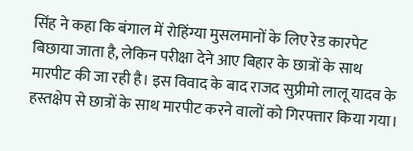सिंह ने कहा कि बंगाल में रोहिंग्या मुसलमानों के लिए रेड कारपेट बिछाया जाता है, लेकिन परीक्षा देने आए बिहार के छात्रों के साथ मारपीट की जा रही है। इस विवाद के बाद राजद सुप्रीमो लालू यादव के हस्तक्षेप से छात्रों के साथ मारपीट करने वालों को गिरफ्तार किया गया।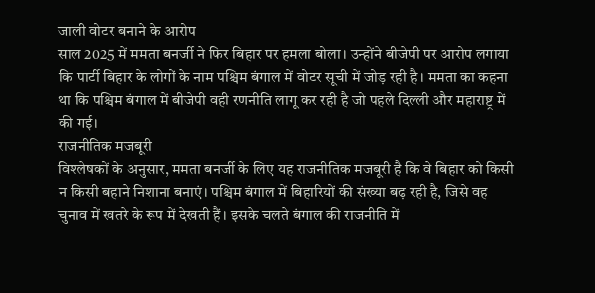जाली वोटर बनाने के आरोप
साल 2025 में ममता बनर्जी ने फिर बिहार पर हमला बोला। उन्होंने बीजेपी पर आरोप लगाया कि पार्टी बिहार के लोगों के नाम पश्चिम बंगाल में वोटर सूची में जोड़ रही है। ममता का कहना था कि पश्चिम बंगाल में बीजेपी वही रणनीति लागू कर रही है जो पहले दिल्ली और महाराष्ट्र में की गई।
राजनीतिक मजबूरी
विश्लेषकों के अनुसार, ममता बनर्जी के लिए यह राजनीतिक मजबूरी है कि वे बिहार को किसी न किसी बहाने निशाना बनाएं। पश्चिम बंगाल में बिहारियों की संख्या बढ़ रही है, जिसे वह चुनाव में खतरे के रूप में देखती हैं। इसके चलते बंगाल की राजनीति में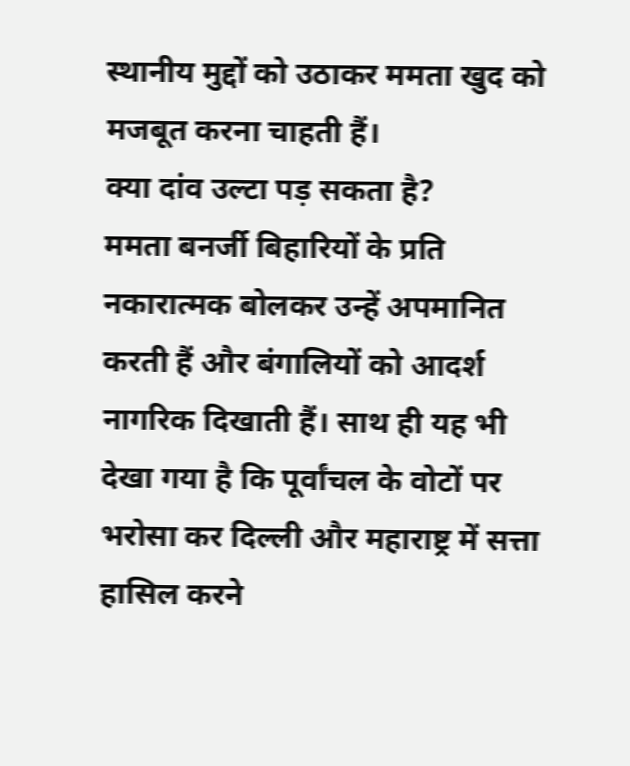स्थानीय मुद्दों को उठाकर ममता खुद को मजबूत करना चाहती हैं।
क्या दांव उल्टा पड़ सकता है?
ममता बनर्जी बिहारियों के प्रति नकारात्मक बोलकर उन्हें अपमानित करती हैं और बंगालियों को आदर्श नागरिक दिखाती हैं। साथ ही यह भी देखा गया है कि पूर्वांचल के वोटों पर भरोसा कर दिल्ली और महाराष्ट्र में सत्ता हासिल करने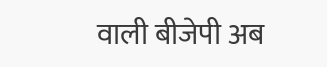वाली बीजेपी अब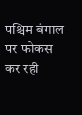पश्चिम बंगाल पर फोकस कर रही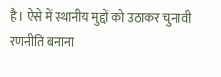है। ऐसे में स्थानीय मुद्दों को उठाकर चुनावी रणनीति बनाना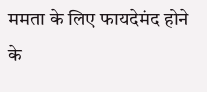ममता के लिए फायदेमंद होने के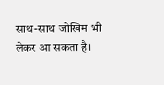साथ-साथ जोखिम भी लेकर आ सकता है।